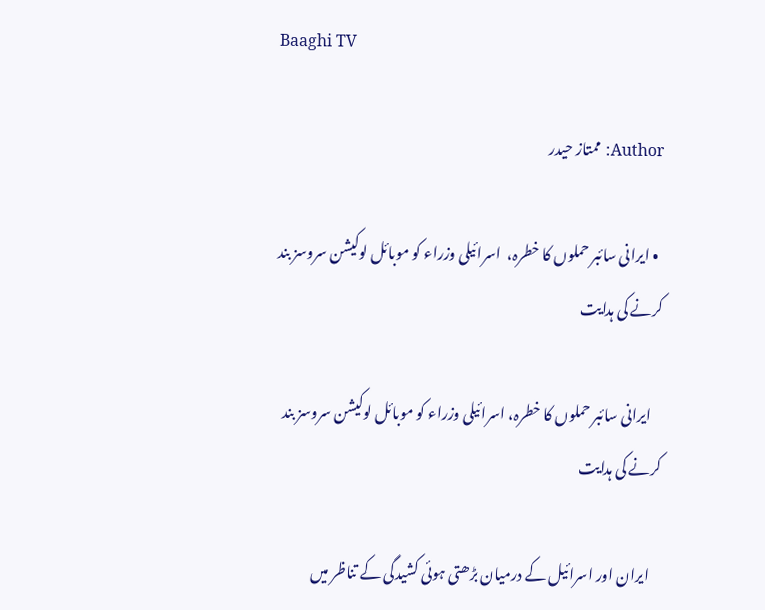Baaghi TV

Author: ممتاز حیدر

  • ایرانی سائبر حملوں کا خطرہ،  اسرائیلی وزراء کو موبائل لوکیشن سروسز بند کرنے کی ہدایت

    ایرانی سائبر حملوں کا خطرہ، اسرائیلی وزراء کو موبائل لوکیشن سروسز بند کرنے کی ہدایت

    ایران اور اسرائیل کے درمیان بڑھتی ہوئی کشیدگی کے تناظر میں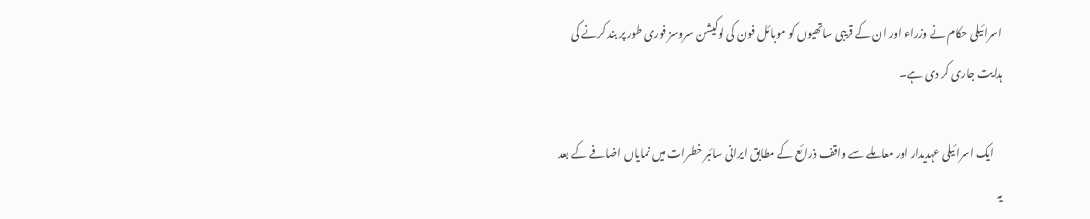اسرائیلی حکام نے وزراء اور ان کے قریبی ساتھیوں کو موبائل فون کی لوکیشن سروسز فوری طور پر بند کرنے کی ہدایت جاری کر دی ہے۔

    ایک اسرائیلی عہدیدار اور معاملے سے واقف ذرائع کے مطابق ایرانی سائبر خطرات میں نمایاں اضافے کے بعد یہ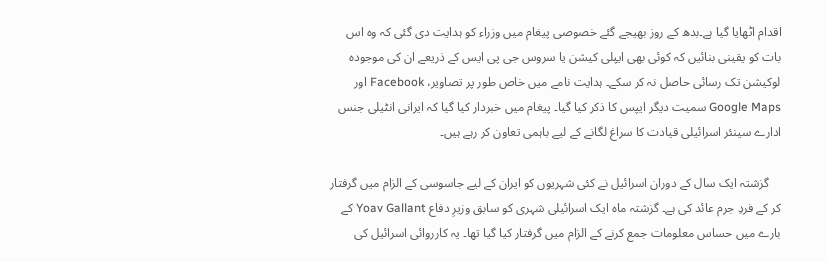اقدام اٹھایا گیا ہے۔بدھ کے روز بھیجے گئے خصوصی پیغام میں وزراء کو ہدایت دی گئی کہ وہ اس بات کو یقینی بنائیں کہ کوئی بھی ایپلی کیشن یا سروس جی پی ایس کے ذریعے ان کی موجودہ لوکیشن تک رسائی حاصل نہ کر سکے۔ ہدایت نامے میں خاص طور پر تصاویر، Facebook اور Google Maps سمیت دیگر ایپس کا ذکر کیا گیا۔ پیغام میں خبردار کیا گیا کہ ایرانی انٹیلی جنس ادارے سینئر اسرائیلی قیادت کا سراغ لگانے کے لیے باہمی تعاون کر رہے ہیں۔

    گزشتہ ایک سال کے دوران اسرائیل نے کئی شہریوں کو ایران کے لیے جاسوسی کے الزام میں گرفتار کر کے فردِ جرم عائد کی ہے۔ گزشتہ ماہ ایک اسرائیلی شہری کو سابق وزیرِ دفاع Yoav Gallant کے بارے میں حساس معلومات جمع کرنے کے الزام میں گرفتار کیا گیا تھا۔ یہ کارروائی اسرائیل کی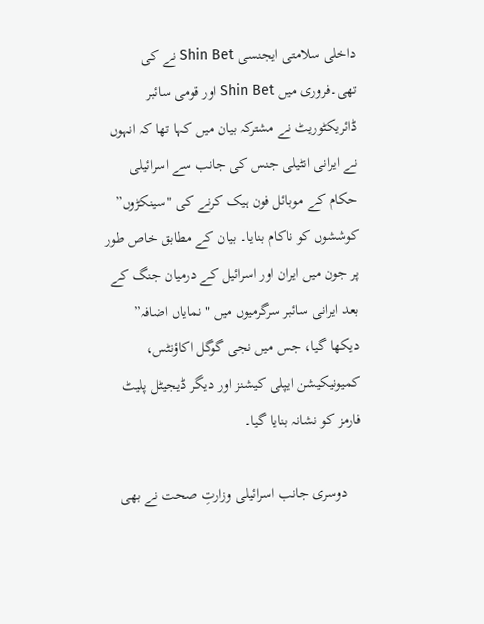داخلی سلامتی ایجنسی Shin Bet نے کی تھی۔فروری میں Shin Bet اور قومی سائبر ڈائریکٹوریٹ نے مشترکہ بیان میں کہا تھا کہ انہوں نے ایرانی انٹیلی جنس کی جانب سے اسرائیلی حکام کے موبائل فون ہیک کرنے کی "سینکڑوں” کوششوں کو ناکام بنایا۔ بیان کے مطابق خاص طور پر جون میں ایران اور اسرائیل کے درمیان جنگ کے بعد ایرانی سائبر سرگرمیوں میں "نمایاں اضافہ” دیکھا گیا، جس میں نجی گوگل اکاؤنٹس، کمیونیکیشن ایپلی کیشنز اور دیگر ڈیجیٹل پلیٹ فارمز کو نشانہ بنایا گیا۔

    دوسری جانب اسرائیلی وزارتِ صحت نے بھی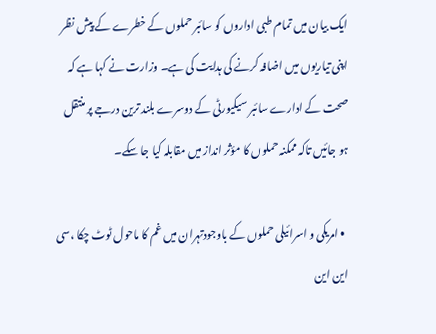ایک بیان میں تمام طبی اداروں کو سائبر حملوں کے خطرے کے پیش نظر اپنی تیاریوں میں اضافہ کرنے کی ہدایت کی ہے۔ وزارت نے کہا ہے کہ صحت کے ادارے سائبر سیکیورٹی کے دوسرے بلند ترین درجے پر منتقل ہو جائیں تاکہ ممکنہ حملوں کا مؤثر انداز میں مقابلہ کیا جا سکے۔

  • امریکی و اسرائیلی حملوں کے باوجودتہران میں غم کا ماحول ٹوٹ چکا ،سی این این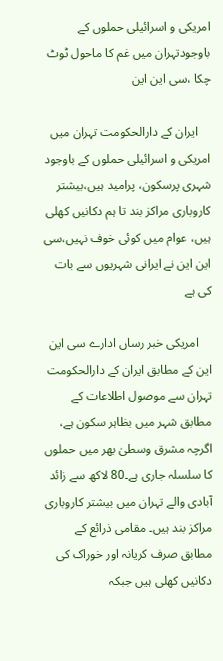امریکی و اسرائیلی حملوں کے باوجودتہران میں غم کا ماحول ٹوٹ چکا ،سی این این

    ایران کے دارالحکومت تہران میں امریکی و اسرائیلی حملوں کے باوجود شہری پرسکون، پرامید ہیں،بیشتر کاروباری مراکز بند تا ہم دکانیں کھلی ہیں، عوام میں کوئی خوف نہیں،سی این این نے ایرانی شہریوں سے بات کی ہے

    امریکی خبر رساں ادارے سی این این کے مطابق ایران کے دارالحکومت تہران سے موصول اطلاعات کے مطابق شہر میں بظاہر سکون ہے، اگرچہ مشرق وسطیٰ بھر میں حملوں کا سلسلہ جاری ہے۔80 لاکھ سے زائد آبادی والے تہران میں بیشتر کاروباری مراکز بند ہیں۔ مقامی ذرائع کے مطابق صرف کریانہ اور خوراک کی دکانیں کھلی ہیں جبکہ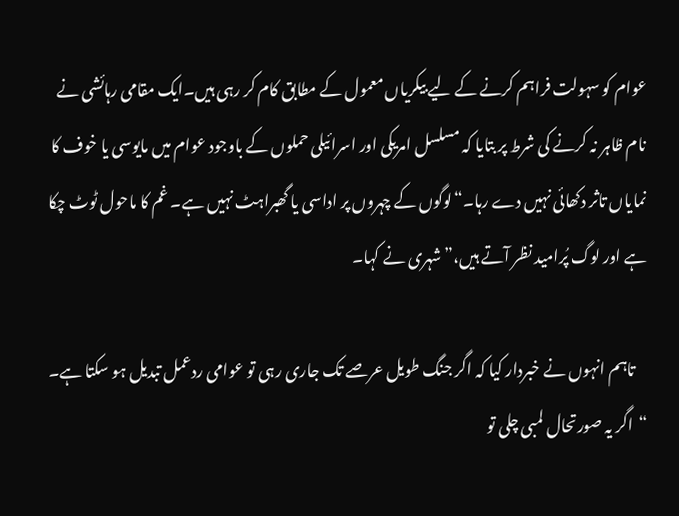عوام کو سہولت فراہم کرنے کے لیے بیکریاں معمول کے مطابق کام کر رہی ہیں۔ایک مقامی رہائشی نے نام ظاہر نہ کرنے کی شرط پر بتایا کہ مسلسل امریکی اور اسرائیلی حملوں کے باوجود عوام میں مایوسی یا خوف کا نمایاں تاثر دکھائی نہیں دے رہا۔“لوگوں کے چہروں پر اداسی یا گھبراہٹ نہیں ہے۔ غم کا ماحول ٹوٹ چکا ہے اور لوگ پُرامید نظر آتے ہیں،” شہری نے کہا۔

    تاہم انہوں نے خبردار کیا کہ اگر جنگ طویل عرصے تک جاری رہی تو عوامی ردعمل تبدیل ہو سکتا ہے۔ “اگر یہ صورتحال لمبی چلی تو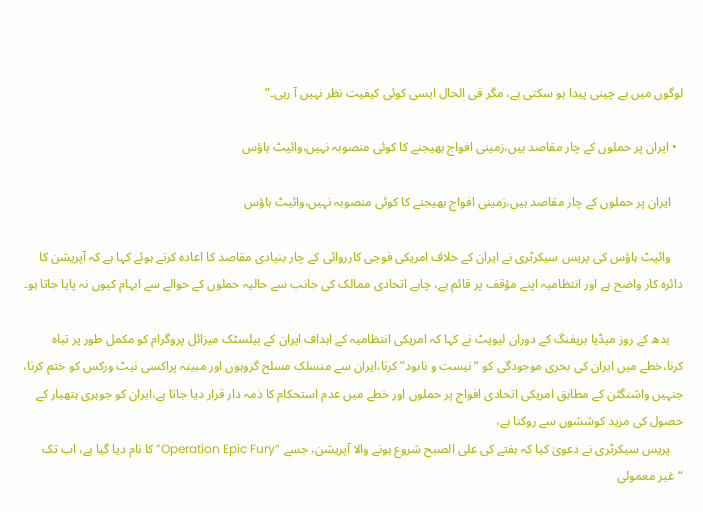لوگوں میں بے چینی پیدا ہو سکتی ہے، مگر فی الحال ایسی کوئی کیفیت نظر نہیں آ رہی۔”

  • ایران پر حملوں کے چار مقاصد ہیں،زمینی افواج بھیجنے کا کوئی منصوبہ نہیں،وائیٹ ہاؤس

    ایران پر حملوں کے چار مقاصد ہیں،زمینی افواج بھیجنے کا کوئی منصوبہ نہیں،وائیٹ ہاؤس

    وائیٹ ہاؤس کی پریس سیکرٹری نے ایران کے خلاف امریکی فوجی کارروائی کے چار بنیادی مقاصد کا اعادہ کرتے ہوئے کہا ہے کہ آپریشن کا دائرہ کار واضح ہے اور انتظامیہ اپنے مؤقف پر قائم ہے، چاہے اتحادی ممالک کی جانب سے حالیہ حملوں کے حوالے سے ابہام کیوں نہ پایا جاتا ہو۔

    بدھ کے روز میڈیا بریفنگ کے دوران لیویٹ نے کہا کہ امریکی انتظامیہ کے اہداف ایران کے بیلسٹک میزائل پروگرام کو مکمل طور پر تباہ کرنا،خطے میں ایران کی بحری موجودگی کو “نیست و نابود” کرنا،ایران سے منسلک مسلح گروہوں اور مبینہ پراکسی نیٹ ورکس کو ختم کرنا، جنہیں واشنگٹن کے مطابق امریکی اتحادی افواج پر حملوں اور خطے میں عدم استحکام کا ذمہ دار قرار دیا جاتا ہے،ایران کو جوہری ہتھیار کے حصول کی مزید کوششوں سے روکنا ہے،
    پریس سیکرٹری نے دعویٰ کیا کہ ہفتے کی علی الصبح شروع ہونے والا آپریشن، جسے “Operation Epic Fury” کا نام دیا گیا ہے، اب تک “غیر معمولی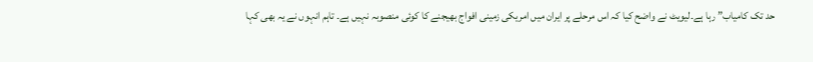حد تک کامیاب” رہا ہے۔لیویٹ نے واضح کیا کہ اس مرحلے پر ایران میں امریکی زمینی افواج بھیجنے کا کوئی منصوبہ نہیں ہے۔ تاہم انہوں نے یہ بھی کہا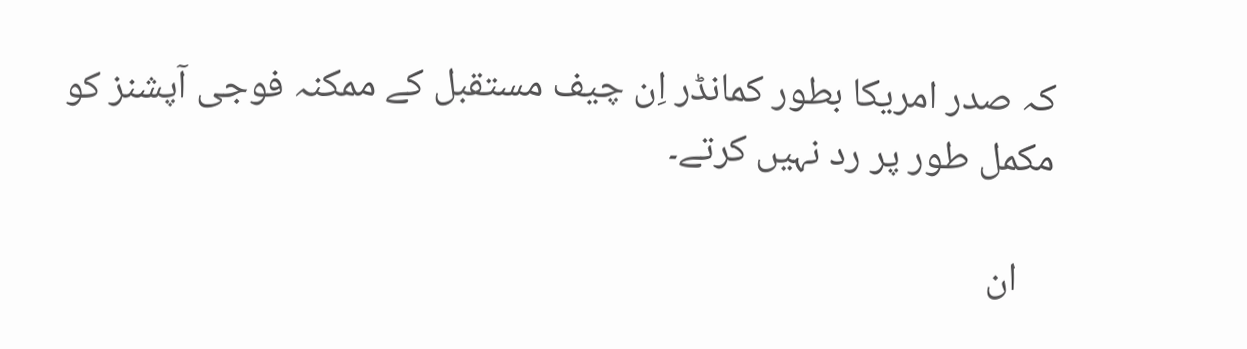کہ صدر امریکا بطور کمانڈر اِن چیف مستقبل کے ممکنہ فوجی آپشنز کو مکمل طور پر رد نہیں کرتے۔

    ان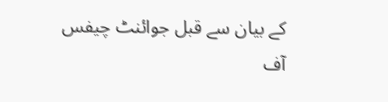کے بیان سے قبل جوائنٹ چیفس آف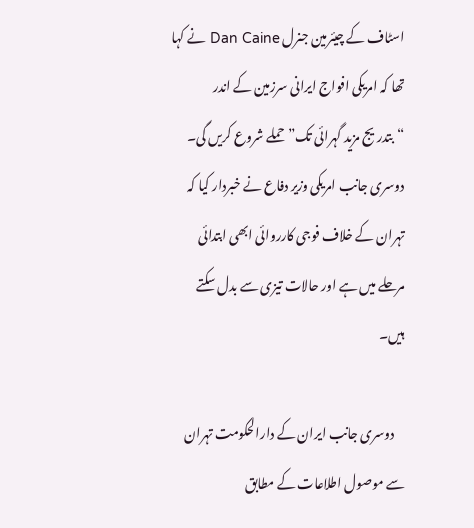اسٹاف کے چیئرمین جنرل Dan Caine نے کہا تھا کہ امریکی افواج ایرانی سرزمین کے اندر “بتدریج مزید گہرائی تک” حملے شروع کریں گی۔ دوسری جانب امریکی وزیر دفاع نے خبردار کیا کہ تہران کے خلاف فوجی کارروائی ابھی ابتدائی مرحلے میں ہے اور حالات تیزی سے بدل سکتے ہیں۔

    دوسری جانب ایران کے دارالحکومت تہران سے موصول اطلاعات کے مطابق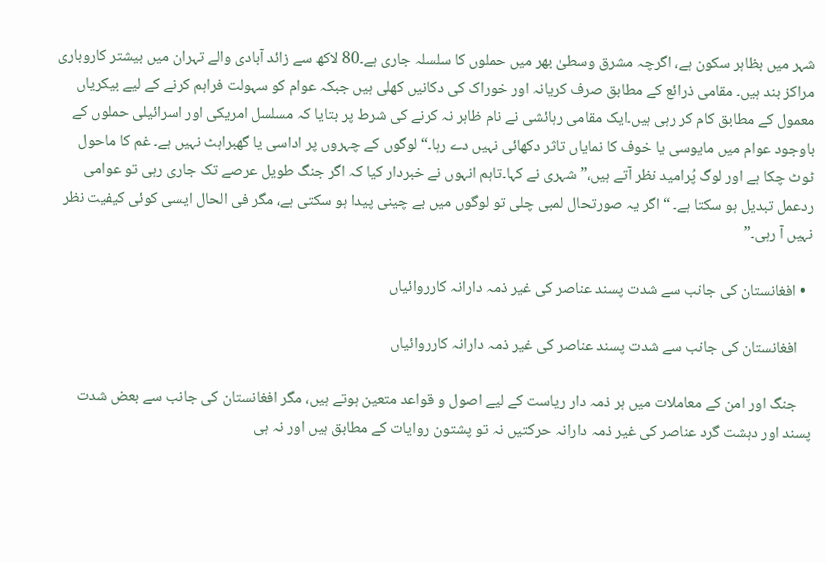شہر میں بظاہر سکون ہے، اگرچہ مشرق وسطیٰ بھر میں حملوں کا سلسلہ جاری ہے۔80 لاکھ سے زائد آبادی والے تہران میں بیشتر کاروباری مراکز بند ہیں۔ مقامی ذرائع کے مطابق صرف کریانہ اور خوراک کی دکانیں کھلی ہیں جبکہ عوام کو سہولت فراہم کرنے کے لیے بیکریاں معمول کے مطابق کام کر رہی ہیں۔ایک مقامی رہائشی نے نام ظاہر نہ کرنے کی شرط پر بتایا کہ مسلسل امریکی اور اسرائیلی حملوں کے باوجود عوام میں مایوسی یا خوف کا نمایاں تاثر دکھائی نہیں دے رہا۔“لوگوں کے چہروں پر اداسی یا گھبراہٹ نہیں ہے۔ غم کا ماحول ٹوٹ چکا ہے اور لوگ پُرامید نظر آتے ہیں،” شہری نے کہا۔تاہم انہوں نے خبردار کیا کہ اگر جنگ طویل عرصے تک جاری رہی تو عوامی ردعمل تبدیل ہو سکتا ہے۔ “اگر یہ صورتحال لمبی چلی تو لوگوں میں بے چینی پیدا ہو سکتی ہے، مگر فی الحال ایسی کوئی کیفیت نظر نہیں آ رہی۔”

  • افغانستان کی جانب سے شدت پسند عناصر کی غیر ذمہ دارانہ کارروائیاں

    افغانستان کی جانب سے شدت پسند عناصر کی غیر ذمہ دارانہ کارروائیاں

    جنگ اور امن کے معاملات میں ہر ذمہ دار ریاست کے لیے اصول و قواعد متعین ہوتے ہیں، مگر افغانستان کی جانب سے بعض شدت پسند اور دہشت گرد عناصر کی غیر ذمہ دارانہ حرکتیں نہ تو پشتون روایات کے مطابق ہیں اور نہ ہی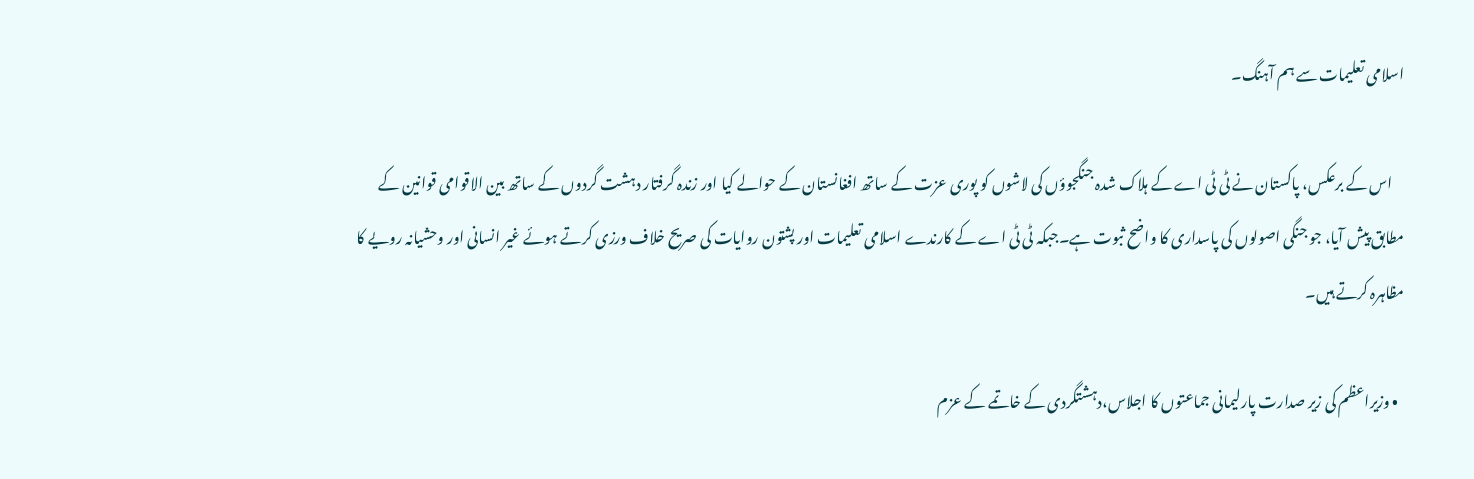اسلامی تعلیمات سے ہم آہنگ۔

    اس کے برعکس، پاکستان نے ٹی ٹی اے کے ہلاک شدہ جنگجوؤں کی لاشوں کو پوری عزت کے ساتھ افغانستان کے حوالے کیا اور زندہ گرفتار دہشت گردوں کے ساتھ بین الاقوامی قوانین کے مطابق پیش آیا، جو جنگی اصولوں کی پاسداری کا واضح ثبوت ہے۔جبکہ ٹی ٹی اے کے کارندے اسلامی تعلیمات اور پشتون روایات کی صریح خلاف ورزی کرتے ہوئے غیر انسانی اور وحشیانہ رویے کا مظاہرہ کرتے ہیں۔

  • وزیراعظم کی زیر صدارت پارلیمانی جماعتوں کا اجلاس،دہشتگردی کے خاتمے کے عزم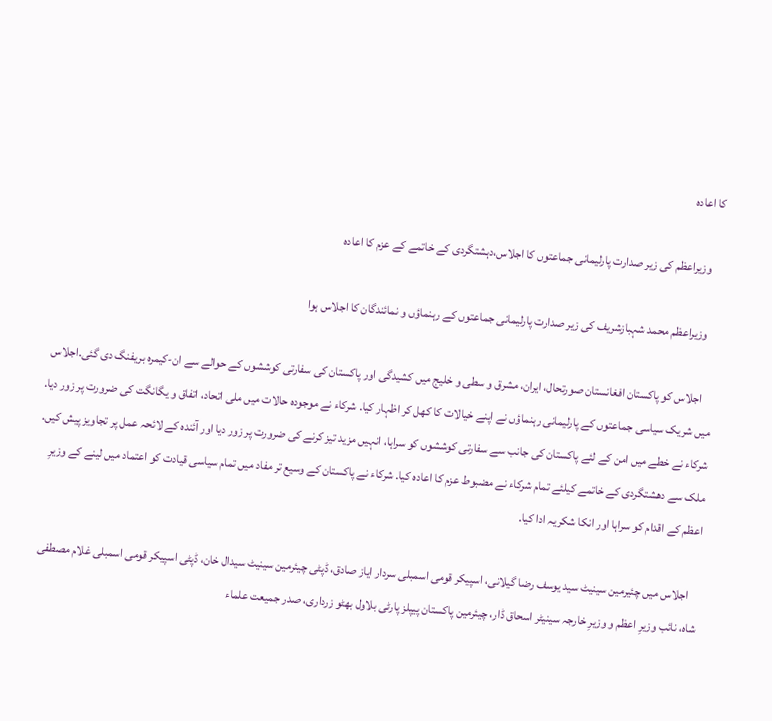کا اعادہ

    وزیراعظم کی زیر صدارت پارلیمانی جماعتوں کا اجلاس،دہشتگردی کے خاتمے کے عزم کا اعادہ

    وزیراعظم محمد شہبازشریف کی زیر صدارت پارلیمانی جماعتوں کے رہنماؤں و نمائندگان کا اجلاس ہوا

    اجلاس کو پاکستان افغانستان صورتحال، ایران، مشرق و سطی و خلیج میں کشیدگی اور پاکستان کی سفارتی کوششوں کے حوالے سے ان-کیمرہ بریفنگ دی گئی.اجلاس میں شریک سیاسی جماعتوں کے پارلیمانی رہنماؤں نے اپنے خیالات کا کھل کر اظہار کیا. شرکاء نے موجودہ حالات میں ملی اتحاد، اتفاق و یگانگت کی ضرورت پر زور دیا. شرکاء نے خطے میں امن کے لئے پاکستان کی جانب سے سفارتی کوششوں کو سراہا، انہیں مزید تیز کرنے کی ضرورت پر زور دیا اور آئندہ کے لائحہ عمل پر تجاویز پیش کیں. ملک سے دھشتگردی کے خاتمے کیلئے تمام شرکاء نے مضبوط عزم کا اعادہ کیا. شرکاء نے پاکستان کے وسیع تر مفاد میں تمام سیاسی قیادت کو اعتماد میں لینے کے وزیرِ اعظم کے اقدام کو سراہا اور انکا شکریہ ادا کیا.

    اجلاس میں چئیرمین سینیٹ سید یوسف رضا گیلانی، اسپیکر قومی اسمبلی سردار ایاز صادق، ڈپٹی چیئرمین سینیٹ سیدال خان، ڈپٹی اسپیکر قومی اسمبلی غلام مصطفی شاہ، نائب وزیرِ اعظم و وزیرِ خارجہ سینیٹر اسحاق ڈار، چیئرمین پاکستان پیپلز پارٹی بلاول بھٹو زرداری، صدر جمیعت علماء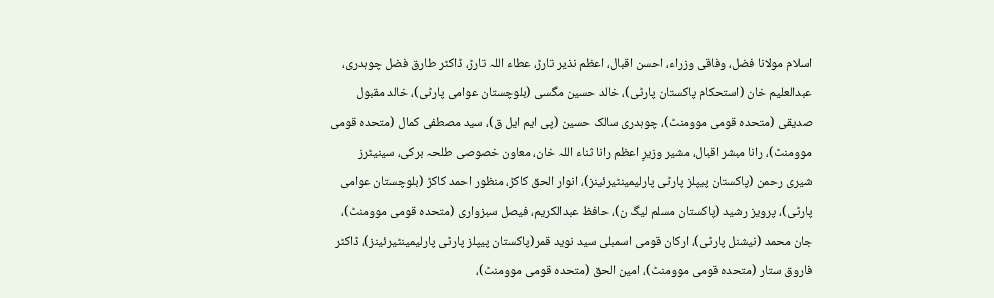اسلام مولانا فضل، وفاقی وزراء، احسن اقبال، اعظم نذیر تارڑ، عطاء اللہ تارڑ، ڈاکٹر طارق فضل چوہدری، عبدالعلیم خان (استحکام پاکستان پارٹی)، خالد حسین مگسی (بلوچستان عوامی پارٹی)، خالد مقبول صدیقی (متحدہ قومی موومنٹ)، چوہدری سالک حسین (پی ایم ایل ق)، سید مصطفی کمال (متحدہ قومی موومنٹ)، رانا مبشر اقبال، مشیر وزیرِ اعظم رانا ثناء اللہ خان، معاون خصوصی طلحہ برکی، سینیٹرز شیری رحمن (پاکستان پیپلز پارٹی پارلیمینٹیرئینز)، انوار الحق کاکڑ، منظور احمد کاکڑ (بلوچستان عوامی پارٹی)، پرویز رشید (پاکستان مسلم لیگ ن)، حافظ عبدالکریم، فیصل سبزواری (متحدہ قومی موومنٹ)، جان محمد (نیشنل پارٹی)، ارکان قومی اسمبلی سید نوید قمر(پاکستان پیپلز پارٹی پارلیمینٹیرئینز)، ڈاکٹر فاروق ستار (متحدہ قومی موومنٹ)، امین الحق (متحدہ قومی موومنٹ)،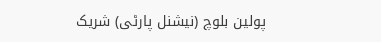پولین بلوچ (نیشنل پارٹی) شریک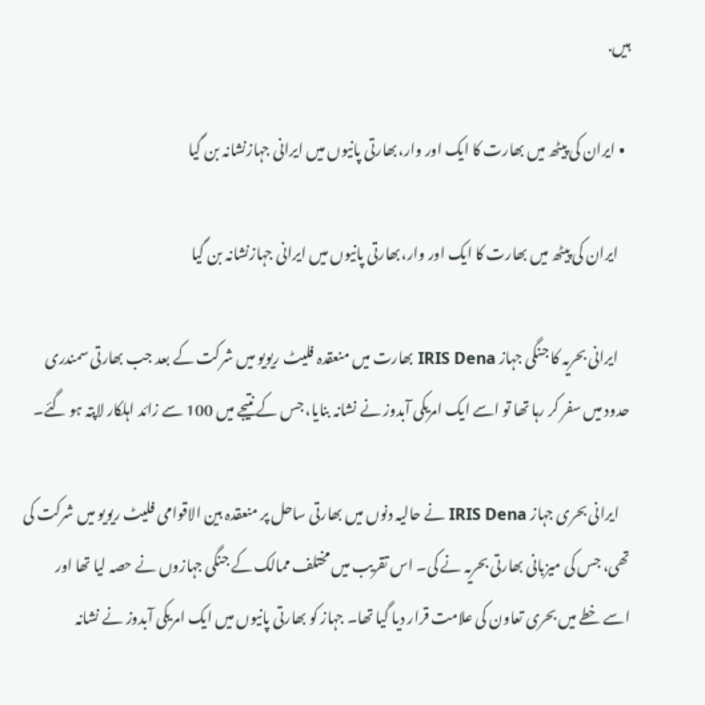ہیں.

  • ایران کی پیٹھ میں بھارت کا ایک اور وار،بھارتی پانیوں میں ایرانی جہازنشانہ بن گیا

    ایران کی پیٹھ میں بھارت کا ایک اور وار،بھارتی پانیوں میں ایرانی جہازنشانہ بن گیا

    ایرانی بحریہ کا جنگی جہاز IRIS Dena بھارت میں منعقدہ فلیٹ ریویو میں شرکت کے بعد جب بھارتی سمندری حدود میں سفر کر رہا تھا تو اسے ایک امریکی آبدوز نے نشانہ بنایا، جس کے نتیجے میں 100 سے زائد اہلکار لاپتہ ہو گئے۔

    ایرانی بحری جہاز IRIS Dena نے حالیہ دنوں میں بھارتی ساحل پر منعقدہ بین الاقوامی فلیٹ ریویو میں شرکت کی تھی، جس کی میزبانی بھارتی بحریہ نے کی۔ اس تقریب میں مختلف ممالک کے جنگی جہازوں نے حصہ لیا تھا اور اسے خطے میں بحری تعاون کی علامت قرار دیا گیا تھا۔ جہاز کو بھارتی پانیوں میں ایک امریکی آبدوز نے نشانہ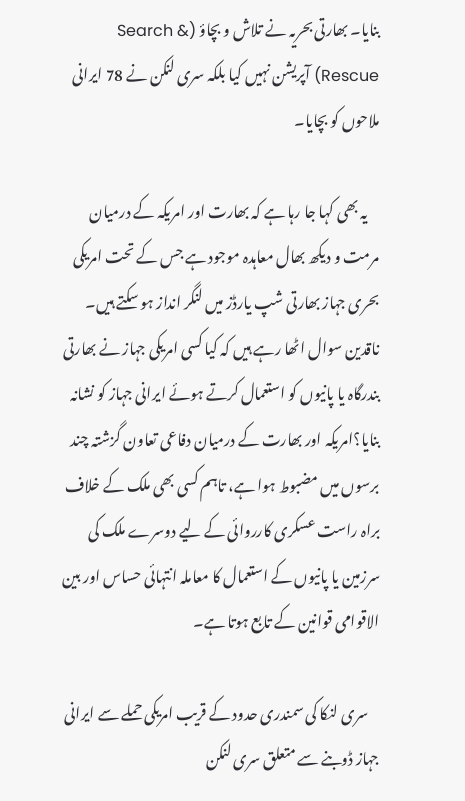بنایا۔ بھارتی بحریہ نے تلاش و بچاؤ (Search & Rescue) آپریشن نہیں کیا بلکہ سری لنکن نے 78 ایرانی ملاحوں کو بچایا۔

    یہ بھی کہا جا رہا ہے کہ بھارت اور امریکہ کے درمیان مرمت و دیکھ بھال معاہدہ موجود ہے جس کے تحت امریکی بحری جہاز بھارتی شپ یارڈز میں لنگر انداز ہو سکتے ہیں۔ ناقدین سوال اٹھا رہے ہیں کہ کیا کسی امریکی جہاز نے بھارتی بندرگاہ یا پانیوں کو استعمال کرتے ہوئے ایرانی جہاز کو نشانہ بنایا؟امریکہ اور بھارت کے درمیان دفاعی تعاون گزشتہ چند برسوں میں مضبوط ہوا ہے، تاہم کسی بھی ملک کے خلاف براہ راست عسکری کارروائی کے لیے دوسرے ملک کی سرزمین یا پانیوں کے استعمال کا معاملہ انتہائی حساس اور بین الاقوامی قوانین کے تابع ہوتا ہے۔

    سری لنکا کی سمندری حدود کے قریب امریکی حملے سے ایرانی جہاز ڈوبنے سے متعلق سری لنکن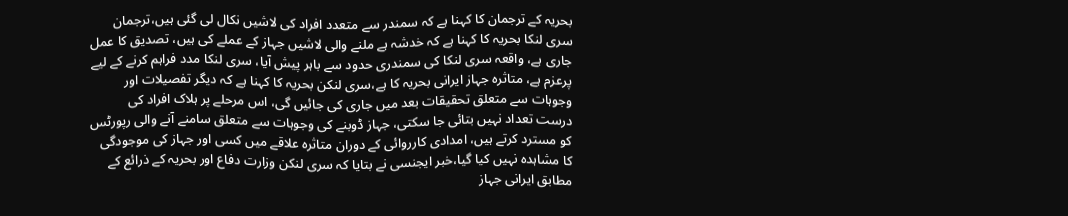بحریہ کے ترجمان کا کہنا ہے کہ سمندر سے متعدد افراد کی لاشیں نکال لی گئی ہیں،ترجمان سری لنکا بحریہ کا کہنا ہے کہ خدشہ ہے ملنے والی لاشیں جہاز کے عملے کی ہیں، تصدیق کا عمل جاری ہے، واقعہ سری لنکا کی سمندری حدود سے باہر پیش آیا، سری لنکا مدد فراہم کرنے کے لیے پرعزم ہے، متاثرہ جہاز ایرانی بحریہ کا ہے،سری لنکن بحریہ کا کہنا ہے کہ دیگر تفصیلات اور وجوہات سے متعلق تحقیقات بعد میں جاری کی جائیں گی، اس مرحلے پر ہلاک افراد کی درست تعداد نہیں بتائی جا سکتی، جہاز ڈوبنے کی وجوہات سے متعلق سامنے آنے والی رپورٹس کو مسترد کرتے ہیں، امدادی کارروائی کے دوران متاثرہ علاقے میں کسی اور جہاز کی موجودگی کا مشاہدہ نہیں کیا گیا،خبر ایجنسی نے بتایا کہ سری لنکن وزارت دفاع اور بحریہ کے ذرائع کے مطابق ایرانی جہاز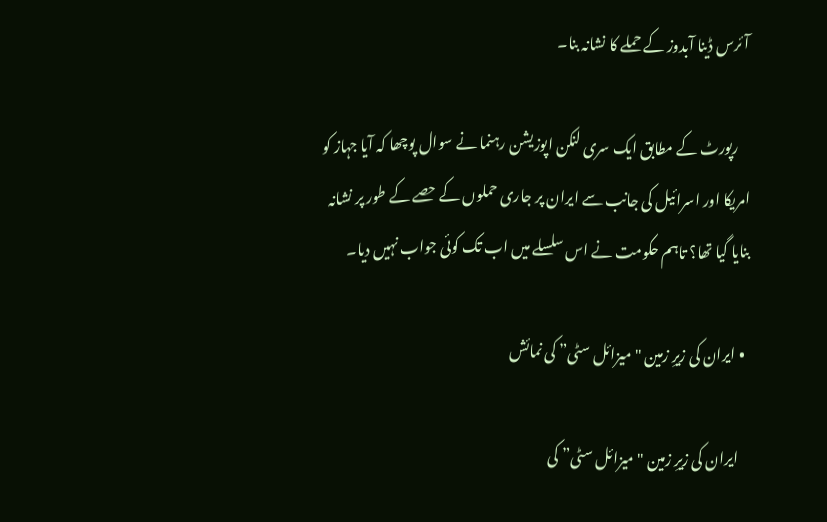آئرس ڈینا آبدوز کے حملے کا نشانہ بنا۔

    رپورٹ کے مطابق ایک سری لنکن اپوزیشن رہنما نے سوال پوچھا کہ آیا جہاز کو امریکا اور اسرائیل کی جانب سے ایران پر جاری حملوں کے حصے کے طور پر نشانہ بنایا گیا تھا؟ تاہم حکومت نے اس سلسلے میں اب تک کوئی جواب نہیں دیا۔

  • ایران کی زیرِ زمین "میزائل سٹی” کی نمائش

    ایران کی زیرِ زمین "میزائل سٹی” کی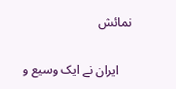نمائش

    ایران نے ایک وسیع و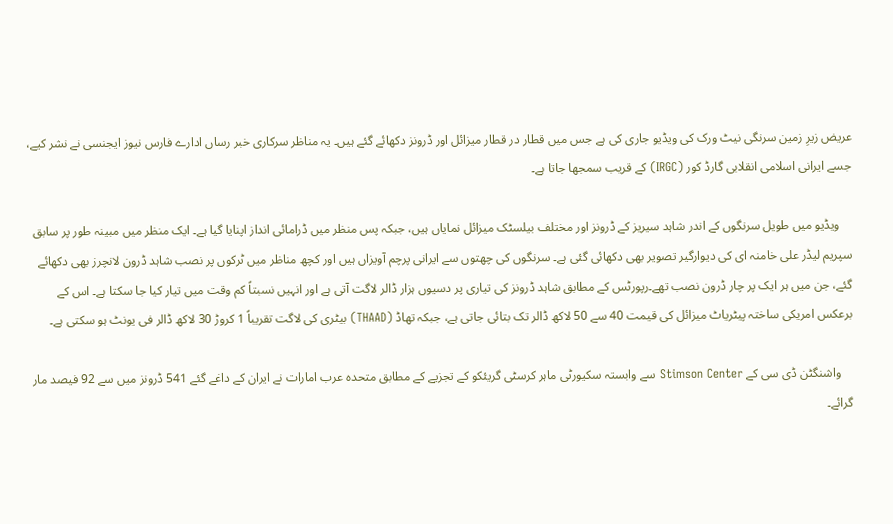عریض زیرِ زمین سرنگی نیٹ ورک کی ویڈیو جاری کی ہے جس میں قطار در قطار میزائل اور ڈرونز دکھائے گئے ہیں۔ یہ مناظر سرکاری خبر رساں ادارے فارس نیوز ایجنسی نے نشر کیے، جسے ایرانی اسلامی انقلابی گارڈ کور (IRGC) کے قریب سمجھا جاتا ہے۔

    ویڈیو میں طویل سرنگوں کے اندر شاہد سیریز کے ڈرونز اور مختلف بیلسٹک میزائل نمایاں ہیں، جبکہ پس منظر میں ڈرامائی انداز اپنایا گیا ہے۔ ایک منظر میں مبینہ طور پر سابق سپریم لیڈر علی خامنہ ای کی دیوارگیر تصویر بھی دکھائی گئی ہے۔ سرنگوں کی چھتوں سے ایرانی پرچم آویزاں ہیں اور کچھ مناظر میں ٹرکوں پر نصب شاہد ڈرون لانچرز بھی دکھائے گئے، جن میں ہر ایک پر چار ڈرون نصب تھے۔رپورٹس کے مطابق شاہد ڈرونز کی تیاری پر دسیوں ہزار ڈالر لاگت آتی ہے اور انہیں نسبتاً کم وقت میں تیار کیا جا سکتا ہے۔ اس کے برعکس امریکی ساختہ پیٹریاٹ میزائل کی قیمت 40 سے 50 لاکھ ڈالر تک بتائی جاتی ہے، جبکہ تھاڈ (THAAD) بیٹری کی لاگت تقریباً 1 کروڑ 30 لاکھ ڈالر فی یونٹ ہو سکتی ہے۔

    واشنگٹن ڈی سی کے Stimson Center سے وابستہ سکیورٹی ماہر کرسٹی گریئکو کے تجزیے کے مطابق متحدہ عرب امارات نے ایران کے داغے گئے 541 ڈرونز میں سے 92 فیصد مار گرائے۔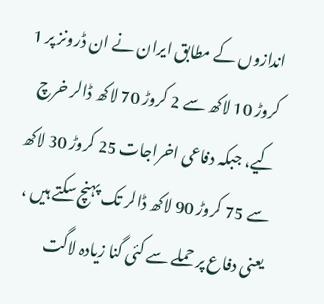اندازوں کے مطابق ایران نے ان ڈرونز پر 1 کروڑ 10 لاکھ سے 2 کروڑ 70 لاکھ ڈالر خرچ کیے، جبکہ دفاعی اخراجات 25 کروڑ 30 لاکھ سے 75 کروڑ 90 لاکھ ڈالر تک پہنچ سکتے ہیں ، یعنی دفاع پر حملے سے کئی گنا زیادہ لاگت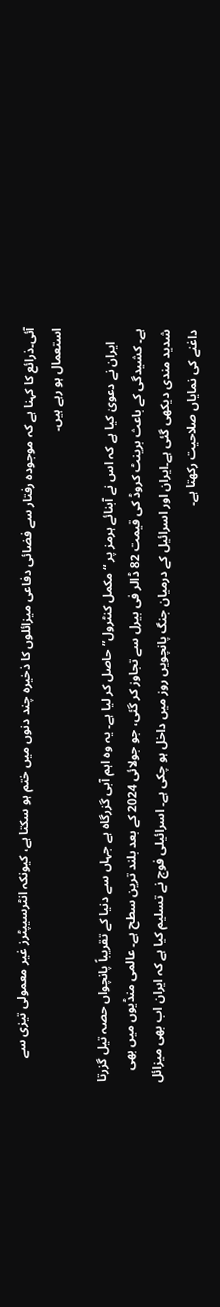آئی۔ذرائع کا کہنا ہے کہ موجودہ رفتار سے فضائی دفاعی میزائلوں کا ذخیرہ چند دنوں میں ختم ہو سکتا ہے، کیونکہ انٹرسیپٹرز غیر معمولی تیزی سے استعمال ہو رہے ہیں۔

    ایران نے دعویٰ کیا ہے کہ اس نے آبنائے ہرمز پر “مکمل کنٹرول” حاصل کر لیا ہے۔ یہ وہ اہم آبی گزرگاہ ہے جہاں سے دنیا کے تقریباً پانچواں حصہ تیل گزرتا ہے۔ کشیدگی کے باعث برینٹ کروڈ کی قیمت 82 ڈالر فی بیرل سے تجاوز کر گئی، جو جولائی 2024 کے بعد بلند ترین سطح ہے۔ عالمی منڈیوں میں بھی شدید مندی دیکھی گئی ہے۔ایران اور اسرائیل کے درمیان جنگ پانچویں روز میں داخل ہو چکی ہے۔ اسرائیلی فوج نے تسلیم کیا ہے کہ ایران اب بھی میزائل داغنے کی نمایاں صلاحیت رکھتا ہے۔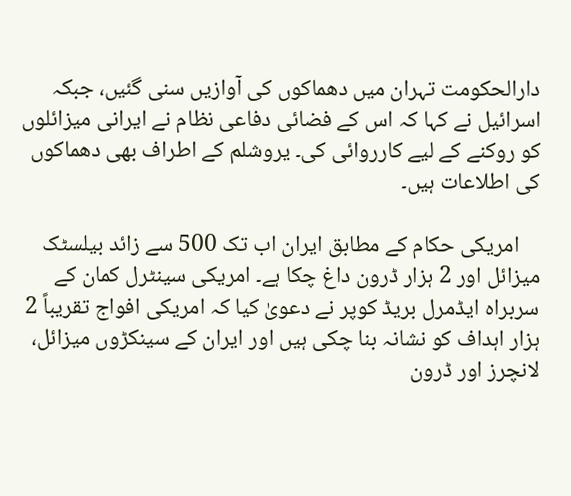دارالحکومت تہران میں دھماکوں کی آوازیں سنی گئیں، جبکہ اسرائیل نے کہا کہ اس کے فضائی دفاعی نظام نے ایرانی میزائلوں کو روکنے کے لیے کارروائی کی۔ یروشلم کے اطراف بھی دھماکوں کی اطلاعات ہیں۔

    امریکی حکام کے مطابق ایران اب تک 500 سے زائد بیلسٹک میزائل اور 2 ہزار ڈرون داغ چکا ہے۔ امریکی سینٹرل کمان کے سربراہ ایڈمرل بریڈ کوپر نے دعویٰ کیا کہ امریکی افواج تقریباً 2 ہزار اہداف کو نشانہ بنا چکی ہیں اور ایران کے سینکڑوں میزائل، لانچرز اور ڈرون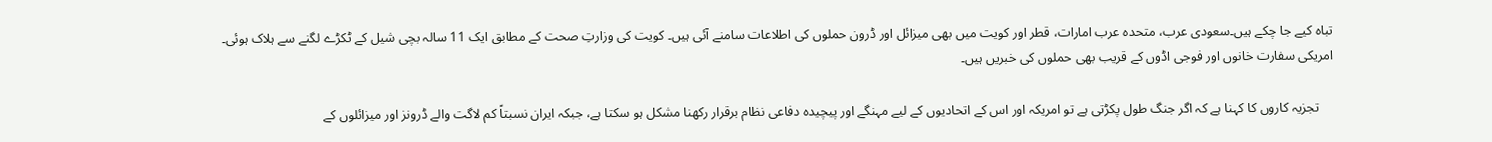تباہ کیے جا چکے ہیں۔سعودی عرب، متحدہ عرب امارات، قطر اور کویت میں بھی میزائل اور ڈرون حملوں کی اطلاعات سامنے آئی ہیں۔ کویت کی وزارتِ صحت کے مطابق ایک 11 سالہ بچی شیل کے ٹکڑے لگنے سے ہلاک ہوئی۔ امریکی سفارت خانوں اور فوجی اڈوں کے قریب بھی حملوں کی خبریں ہیں۔

    تجزیہ کاروں کا کہنا ہے کہ اگر جنگ طول پکڑتی ہے تو امریکہ اور اس کے اتحادیوں کے لیے مہنگے اور پیچیدہ دفاعی نظام برقرار رکھنا مشکل ہو سکتا ہے، جبکہ ایران نسبتاً کم لاگت والے ڈرونز اور میزائلوں کے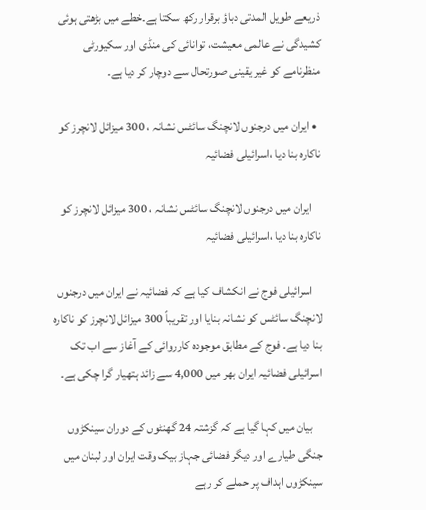ذریعے طویل المدتی دباؤ برقرار رکھ سکتا ہے۔خطے میں بڑھتی ہوئی کشیدگی نے عالمی معیشت، توانائی کی منڈی اور سکیورٹی منظرنامے کو غیر یقینی صورتحال سے دوچار کر دیا ہے۔

  • ایران میں درجنوں لانچنگ سائٹس نشانہ ، 300 میزائل لانچرز کو ناکارہ بنا دیا ،اسرائیلی فضائیہ

    ایران میں درجنوں لانچنگ سائٹس نشانہ ، 300 میزائل لانچرز کو ناکارہ بنا دیا ،اسرائیلی فضائیہ

    اسرائیلی فوج نے انکشاف کیا ہے کہ فضائیہ نے ایران میں درجنوں لانچنگ سائٹس کو نشانہ بنایا اور تقریباً 300 میزائل لانچرز کو ناکارہ بنا دیا ہے۔ فوج کے مطابق موجودہ کارروائی کے آغاز سے اب تک اسرائیلی فضائیہ ایران بھر میں 4,000 سے زائد ہتھیار گرا چکی ہے۔

    بیان میں کہا گیا ہے کہ گزشتہ 24 گھنٹوں کے دوران سینکڑوں جنگی طیارے اور دیگر فضائی جہاز بیک وقت ایران اور لبنان میں سینکڑوں اہداف پر حملے کر رہے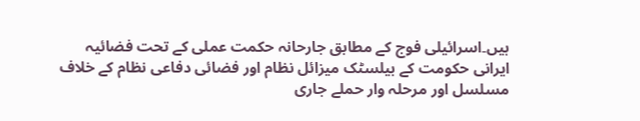ہیں۔اسرائیلی فوج کے مطابق جارحانہ حکمت عملی کے تحت فضائیہ ایرانی حکومت کے بیلسٹک میزائل نظام اور فضائی دفاعی نظام کے خلاف مسلسل اور مرحلہ وار حملے جاری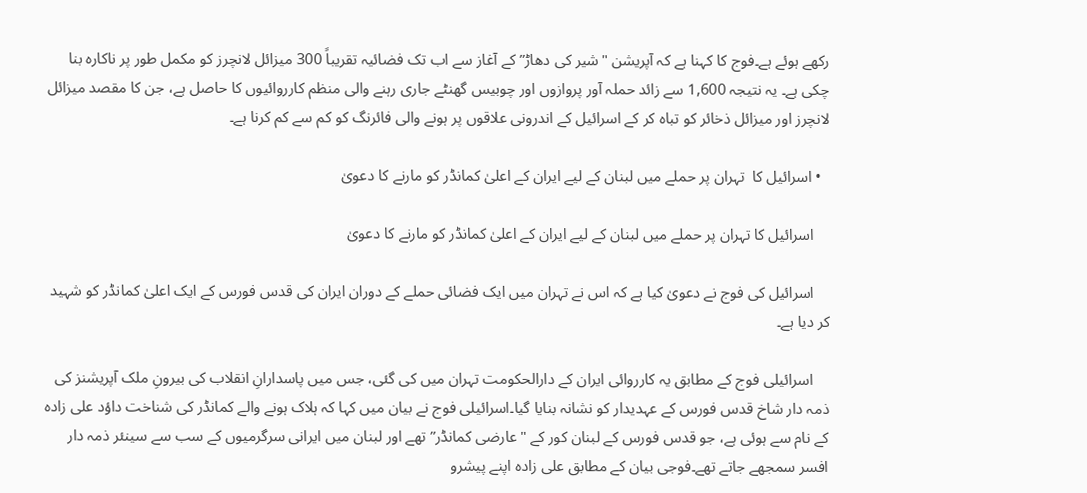رکھے ہوئے ہے۔فوج کا کہنا ہے کہ آپریشن "شیر کی دھاڑ” کے آغاز سے اب تک فضائیہ تقریباً 300 میزائل لانچرز کو مکمل طور پر ناکارہ بنا چکی ہے۔ یہ نتیجہ 1,600 سے زائد حملہ آور پروازوں اور چوبیس گھنٹے جاری رہنے والی منظم کارروائیوں کا حاصل ہے، جن کا مقصد میزائل لانچرز اور میزائل ذخائر کو تباہ کر کے اسرائیل کے اندرونی علاقوں پر ہونے والی فائرنگ کو کم سے کم کرنا ہے۔

  • اسرائیل کا  تہران پر حملے میں لبنان کے لیے ایران کے اعلیٰ کمانڈر کو مارنے کا دعویٰ

    اسرائیل کا تہران پر حملے میں لبنان کے لیے ایران کے اعلیٰ کمانڈر کو مارنے کا دعویٰ

    اسرائیل کی فوج نے دعویٰ کیا ہے کہ اس نے تہران میں ایک فضائی حملے کے دوران ایران کی قدس فورس کے ایک اعلیٰ کمانڈر کو شہید کر دیا ہے۔

    اسرائیلی فوج کے مطابق یہ کارروائی ایران کے دارالحکومت تہران میں کی گئی، جس میں پاسدارانِ انقلاب کی بیرونِ ملک آپریشنز کی ذمہ دار شاخ قدس فورس کے عہدیدار کو نشانہ بنایا گیا۔اسرائیلی فوج نے بیان میں کہا کہ ہلاک ہونے والے کمانڈر کی شناخت داؤد علی زادہ کے نام سے ہوئی ہے، جو قدس فورس کے لبنان کور کے "عارضی کمانڈر” تھے اور لبنان میں ایرانی سرگرمیوں کے سب سے سینئر ذمہ دار افسر سمجھے جاتے تھے۔فوجی بیان کے مطابق علی زادہ اپنے پیشرو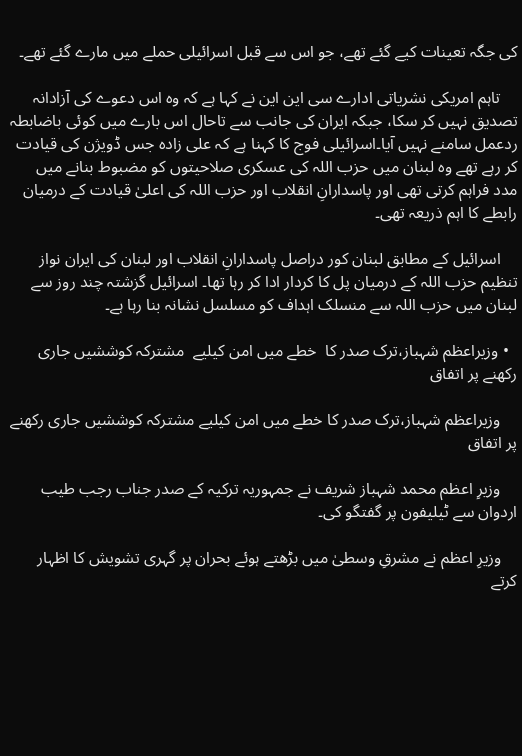کی جگہ تعینات کیے گئے تھے، جو اس سے قبل اسرائیلی حملے میں مارے گئے تھے۔

    تاہم امریکی نشریاتی ادارے سی این این نے کہا ہے کہ وہ اس دعوے کی آزادانہ تصدیق نہیں کر سکا، جبکہ ایران کی جانب سے تاحال اس بارے میں کوئی باضابطہ ردعمل سامنے نہیں آیا۔اسرائیلی فوج کا کہنا ہے کہ علی زادہ جس ڈویژن کی قیادت کر رہے تھے وہ لبنان میں حزب اللہ کی عسکری صلاحیتوں کو مضبوط بنانے میں مدد فراہم کرتی تھی اور پاسدارانِ انقلاب اور حزب اللہ کی اعلیٰ قیادت کے درمیان رابطے کا اہم ذریعہ تھی۔

    اسرائیل کے مطابق لبنان کور دراصل پاسدارانِ انقلاب اور لبنان کی ایران نواز تنظیم حزب اللہ کے درمیان پل کا کردار ادا کر رہا تھا۔ اسرائیل گزشتہ چند روز سے لبنان میں حزب اللہ سے منسلک اہداف کو مسلسل نشانہ بنا رہا ہے۔

  • وزیراعظم شہباز،ترک صدر کا  خطے میں امن کیلیے  مشترکہ کوششیں جاری رکھنے پر اتفاق

    وزیراعظم شہباز،ترک صدر کا خطے میں امن کیلیے مشترکہ کوششیں جاری رکھنے پر اتفاق

    وزیرِ اعظم محمد شہباز شریف نے جمہوریہ ترکیہ کے صدر جناب رجب طیب اردوان سے ٹیلیفون پر گفتگو کی۔

    وزیرِ اعظم نے مشرقِ وسطیٰ میں بڑھتے ہوئے بحران پر گہری تشویش کا اظہار کرتے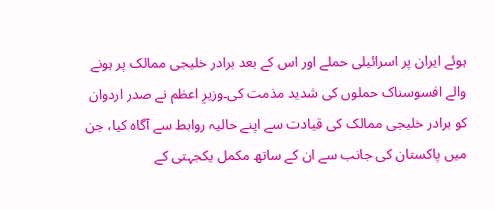ہوئے ایران پر اسرائیلی حملے اور اس کے بعد برادر خلیجی ممالک پر ہونے والے افسوسناک حملوں کی شدید مذمت کی۔وزیرِ اعظم نے صدر اردوان کو برادر خلیجی ممالک کی قیادت سے اپنے حالیہ روابط سے آگاہ کیا، جن میں پاکستان کی جانب سے ان کے ساتھ مکمل یکجہتی کے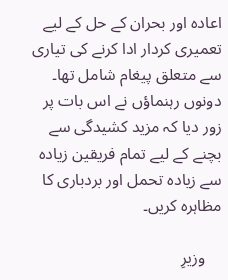اعادہ اور بحران کے حل کے لیے تعمیری کردار ادا کرنے کی تیاری سے متعلق پیغام شامل تھا۔ دونوں رہنماؤں نے اس بات پر زور دیا کہ مزید کشیدگی سے بچنے کے لیے تمام فریقین زیادہ سے زیادہ تحمل اور بردباری کا مظاہرہ کریں۔

    وزیرِ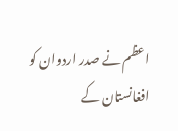اعظم نے صدر اردوان کو افغانستان کے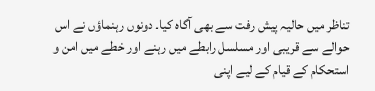تناظر میں حالیہ پیش رفت سے بھی آگاہ کیا۔ دونوں رہنماؤں نے اس حوالے سے قریبی اور مسلسل رابطے میں رہنے اور خطے میں امن و استحکام کے قیام کے لیے اپنی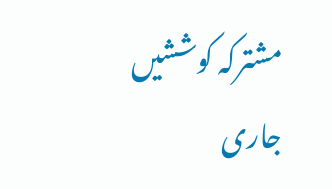مشترکہ کوششیں جاری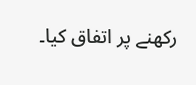رکھنے پر اتفاق کیا۔